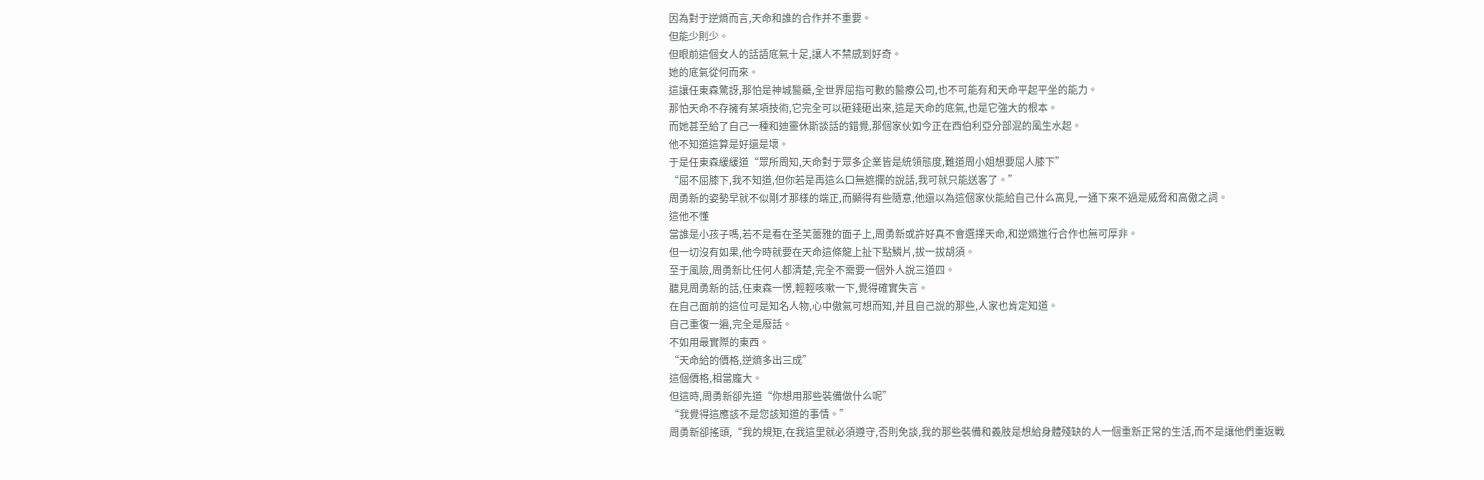因為對于逆熵而言,天命和誰的合作并不重要。
但能少則少。
但眼前這個女人的話語底氣十足,讓人不禁感到好奇。
她的底氣從何而來。
這讓任東森驚訝,那怕是神城醫藥,全世界屈指可數的醫療公司,也不可能有和天命平起平坐的能力。
那怕天命不存擁有某項技術,它完全可以砸錢砸出來,這是天命的底氣,也是它強大的根本。
而她甚至給了自己一種和迪靈休斯談話的錯覺,那個家伙如今正在西伯利亞分部混的風生水起。
他不知道這算是好還是壞。
于是任東森緩緩道“眾所周知,天命對于眾多企業皆是統領態度,難道周小姐想要屈人膝下”
“屈不屈膝下,我不知道,但你若是再這么口無遮攔的說話,我可就只能送客了。”
周勇新的姿勢早就不似剛才那樣的端正,而顯得有些隨意,他還以為這個家伙能給自己什么高見,一通下來不過是威脅和高傲之詞。
這他不懂
當誰是小孩子嗎,若不是看在圣芙蕾雅的面子上,周勇新或許好真不會選擇天命,和逆熵進行合作也無可厚非。
但一切沒有如果,他今時就要在天命這條龍上扯下點鱗片,拔一拔胡須。
至于風險,周勇新比任何人都清楚,完全不需要一個外人說三道四。
聽見周勇新的話,任東森一愣,輕輕咳嗽一下,覺得確實失言。
在自己面前的這位可是知名人物,心中傲氣可想而知,并且自己說的那些,人家也肯定知道。
自己重復一遍,完全是廢話。
不如用最實際的東西。
“天命給的價格,逆熵多出三成”
這個價格,相當龐大。
但這時,周勇新卻先道“你想用那些裝備做什么呢”
“我覺得這應該不是您該知道的事情。”
周勇新卻搖頭,“我的規矩,在我這里就必須遵守,否則免談,我的那些裝備和義肢是想給身體殘缺的人一個重新正常的生活,而不是讓他們重返戰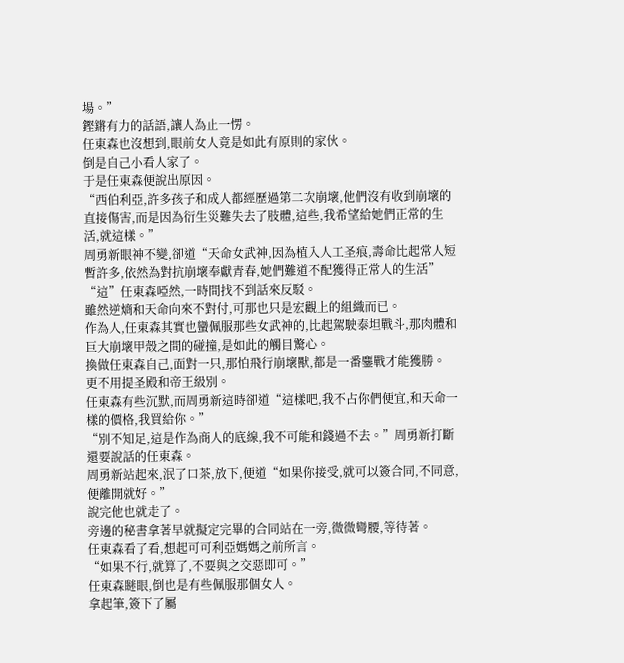場。”
鏗鏘有力的話語,讓人為止一愣。
任東森也沒想到,眼前女人竟是如此有原則的家伙。
倒是自己小看人家了。
于是任東森便說出原因。
“西伯利亞,許多孩子和成人都經歷過第二次崩壞,他們沒有收到崩壞的直接傷害,而是因為衍生災難失去了肢體,這些,我希望給她們正常的生活,就這樣。”
周勇新眼神不變,卻道“天命女武神,因為植入人工圣痕,壽命比起常人短暫許多,依然為對抗崩壞奉獻青春,她們難道不配獲得正常人的生活”
“這”任東森啞然,一時間找不到話來反駁。
雖然逆熵和天命向來不對付,可那也只是宏觀上的組織而已。
作為人,任東森其實也蠻佩服那些女武神的,比起駕駛泰坦戰斗,那肉體和巨大崩壞甲殼之間的碰撞,是如此的觸目驚心。
換做任東森自己,面對一只,那怕飛行崩壞獸,都是一番鏖戰才能獲勝。
更不用提圣殿和帝王級別。
任東森有些沉默,而周勇新這時卻道“這樣吧,我不占你們便宜,和天命一樣的價格,我買給你。”
“別不知足,這是作為商人的底線,我不可能和錢過不去。”周勇新打斷還要說話的任東森。
周勇新站起來,泯了口茶,放下,便道“如果你接受,就可以簽合同,不同意,便離開就好。”
說完他也就走了。
旁邊的秘書拿著早就擬定完畢的合同站在一旁,微微彎腰,等待著。
任東森看了看,想起可可利亞媽媽之前所言。
“如果不行,就算了,不要與之交惡即可。”
任東森瞇眼,倒也是有些佩服那個女人。
拿起筆,簽下了屬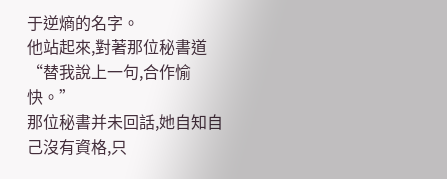于逆熵的名字。
他站起來,對著那位秘書道“替我說上一句,合作愉快。”
那位秘書并未回話,她自知自己沒有資格,只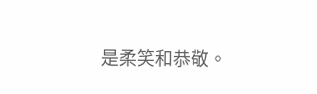是柔笑和恭敬。